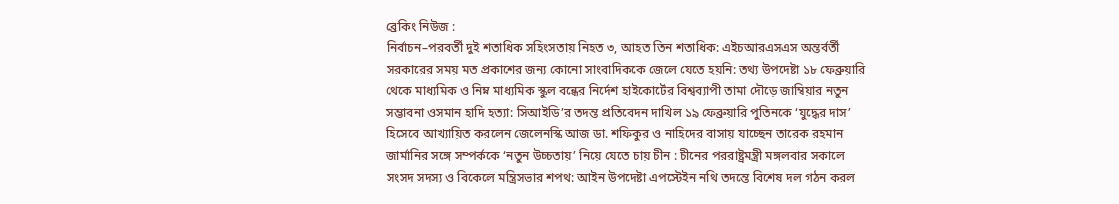ব্রেকিং নিউজ :
নির্বাচন–পরবর্তী দুই শতাধিক সহিংসতায় নিহত ৩, আহত তিন শতাধিক: এইচআরএসএস অন্তর্বর্তী সরকারের সময় মত প্রকাশের জন্য কোনো সাংবাদিককে জেলে যেতে হয়নি: তথ্য উপদেষ্টা ১৮ ফেব্রুয়ারি থেকে মাধ্যমিক ও নিম্ন মাধ্যমিক স্কুল বন্ধের নির্দেশ হাইকোর্টের বিশ্বব্যাপী তামা দৌড়ে জাম্বিয়ার নতুন সম্ভাবনা ওসমান হাদি হত্যা: সিআইডি’র তদন্ত প্রতিবেদন দাখিল ১৯ ফেব্রুয়ারি পুতিনকে ‘যুদ্ধের দাস’ হিসেবে আখ্যায়িত করলেন জেলেনস্কি আজ ডা. শফিকুর ও নাহিদের বাসায় যাচ্ছেন তারেক রহমান জার্মানির সঙ্গে সম্পর্ককে ‘নতুন উচ্চতায়’ নিয়ে যেতে চায় চীন : চীনের পররাষ্ট্রমন্ত্রী মঙ্গলবার সকালে সংসদ সদস্য ও বিকেলে মন্ত্রিসভার শপথ: আইন উপদেষ্টা এপস্টেইন নথি তদন্তে বিশেষ দল গঠন করল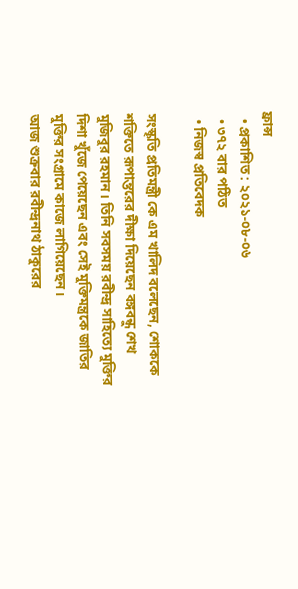ফ্রান্স
  • প্রকাশিত : ২০২১-০৮-০৬
  • ৩৭২ বার পঠিত
  • নিজস্ব প্রতিবেদক

সংস্কৃতি প্রতিমন্ত্রী কে এম খালিদ বলেছেন, শোককে শক্তিতে রূপান্তরের দীক্ষা দিয়েছেন বঙ্গবন্ধু শেখ মুজিবুর রহমান। তিনি সবসময় রবীন্দ্র সাহিত্যে মুক্তির দিশা খুঁজে পেয়েছেন এবং সেই মুক্তিমন্ত্রকে জাতির মুক্তির সংগ্রামে কাজে লাগিয়েছেন।
আজ শুক্রবার রবীন্দ্রনাথ ঠাকুরের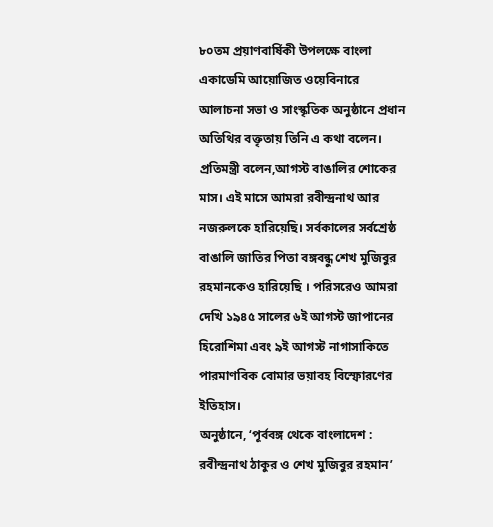৮০তম প্রয়াণবার্ষিকী উপলক্ষে বাংলা একাডেমি আয়োজিত ওয়েবিনারে আলাচনা সভা ও সাংস্কৃতিক অনুষ্ঠানে প্রধান অতিথির বক্তৃতায় তিনি এ কথা বলেন।
প্রতিমন্ত্রী বলেন,আগস্ট বাঙালির শোকের মাস। এই মাসে আমরা রবীন্দ্রনাথ আর নজরুলকে হারিয়েছি। সর্বকালের সর্বশ্রেষ্ঠ বাঙালি জাতির পিতা বঙ্গবন্ধু শেখ মুজিবুর রহমানকেও হারিয়েছি । পরিসরেও আমরা দেখি ১৯৪৫ সালের ৬ই আগস্ট জাপানের হিরোশিমা এবং ৯ই আগস্ট নাগাসাকিতে পারমাণবিক বোমার ভয়াবহ বিস্ফোরণের ইতিহাস।
অনুষ্ঠানে, ‘পূর্ববঙ্গ থেকে বাংলাদেশ : রবীন্দ্রনাথ ঠাকুর ও শেখ মুজিবুর রহমান’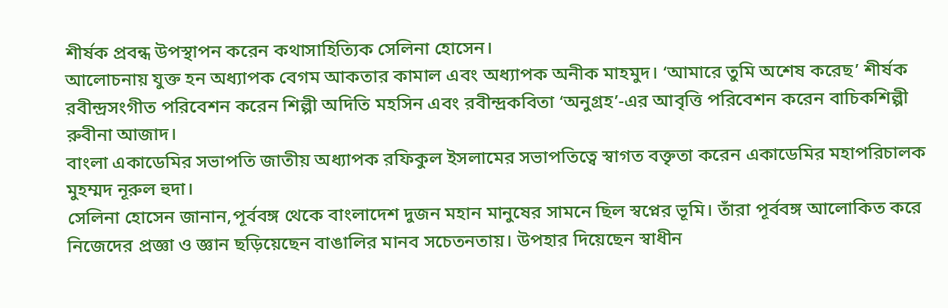শীর্ষক প্রবন্ধ উপস্থাপন করেন কথাসাহিত্যিক সেলিনা হোসেন।
আলোচনায় যুক্ত হন অধ্যাপক বেগম আকতার কামাল এবং অধ্যাপক অনীক মাহমুদ। ‘আমারে তুমি অশেষ করেছ’ শীর্ষক রবীন্দ্রসংগীত পরিবেশন করেন শিল্পী অদিতি মহসিন এবং রবীন্দ্রকবিতা ‘অনুগ্রহ’-এর আবৃত্তি পরিবেশন করেন বাচিকশিল্পী রুবীনা আজাদ।
বাংলা একাডেমির সভাপতি জাতীয় অধ্যাপক রফিকুল ইসলামের সভাপতিত্বে স্বাগত বক্তৃতা করেন একাডেমির মহাপরিচালক মুহম্মদ নূরুল হুদা।
সেলিনা হোসেন জানান,পূর্ববঙ্গ থেকে বাংলাদেশ দুজন মহান মানুষের সামনে ছিল স্বপ্নের ভূমি। তাঁরা পূর্ববঙ্গ আলোকিত করে নিজেদের প্রজ্ঞা ও জ্ঞান ছড়িয়েছেন বাঙালির মানব সচেতনতায়। উপহার দিয়েছেন স্বাধীন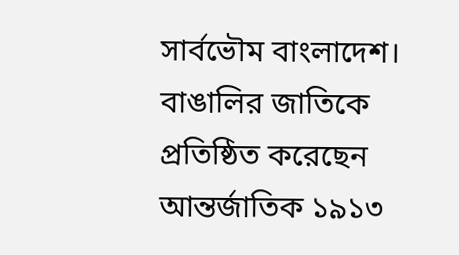সার্বভৌম বাংলাদেশ। বাঙালির জাতিকে প্রতিষ্ঠিত করেছেন আন্তর্জাতিক ১৯১৩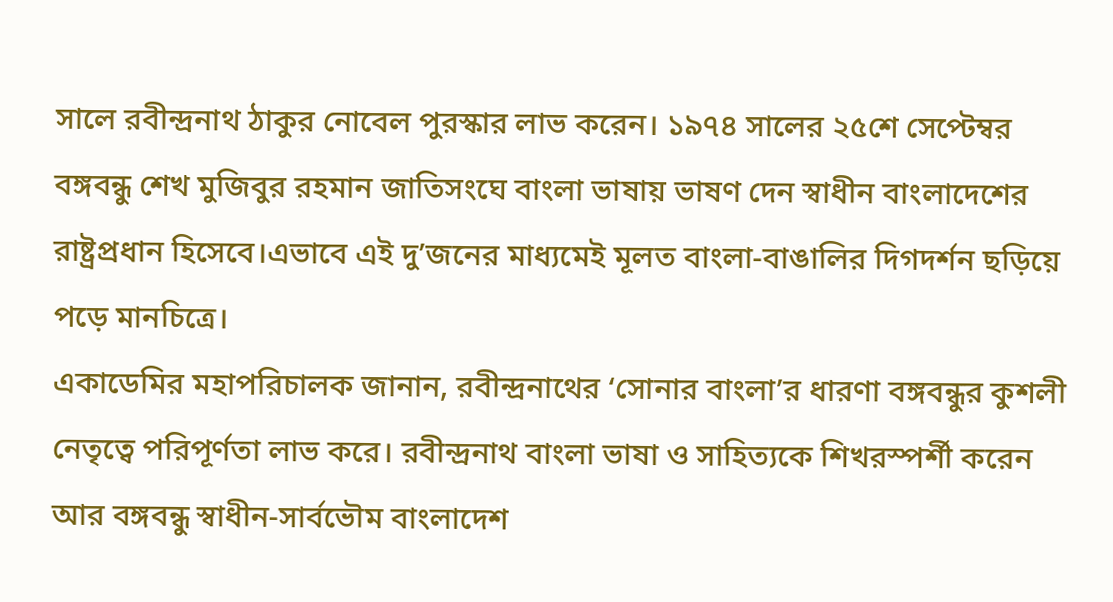সালে রবীন্দ্রনাথ ঠাকুর নোবেল পুরস্কার লাভ করেন। ১৯৭৪ সালের ২৫শে সেপ্টেম্বর বঙ্গবন্ধু শেখ মুজিবুর রহমান জাতিসংঘে বাংলা ভাষায় ভাষণ দেন স্বাধীন বাংলাদেশের রাষ্ট্রপ্রধান হিসেবে।এভাবে এই দু’জনের মাধ্যমেই মূলত বাংলা-বাঙালির দিগদর্শন ছড়িয়ে পড়ে মানচিত্রে।
একাডেমির মহাপরিচালক জানান, রবীন্দ্রনাথের ‘সোনার বাংলা’র ধারণা বঙ্গবন্ধুর কুশলী নেতৃত্বে পরিপূর্ণতা লাভ করে। রবীন্দ্রনাথ বাংলা ভাষা ও সাহিত্যকে শিখরস্পর্শী করেন আর বঙ্গবন্ধু স্বাধীন-সার্বভৌম বাংলাদেশ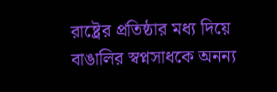রাষ্ট্রের প্রতিষ্ঠার মধ্য দিয়ে বাঙালির স্বপ্নসাধকে অনন্য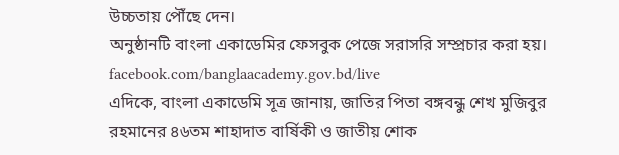উচ্চতায় পৌঁছে দেন।
অনুষ্ঠানটি বাংলা একাডেমির ফেসবুক পেজে সরাসরি সম্প্রচার করা হয়।
facebook.com/banglaacademy.gov.bd/live
এদিকে, বাংলা একাডেমি সূত্র জানায়, জাতির পিতা বঙ্গবন্ধু শেখ মুজিবুর রহমানের ৪৬তম শাহাদাত বার্ষিকী ও জাতীয় শোক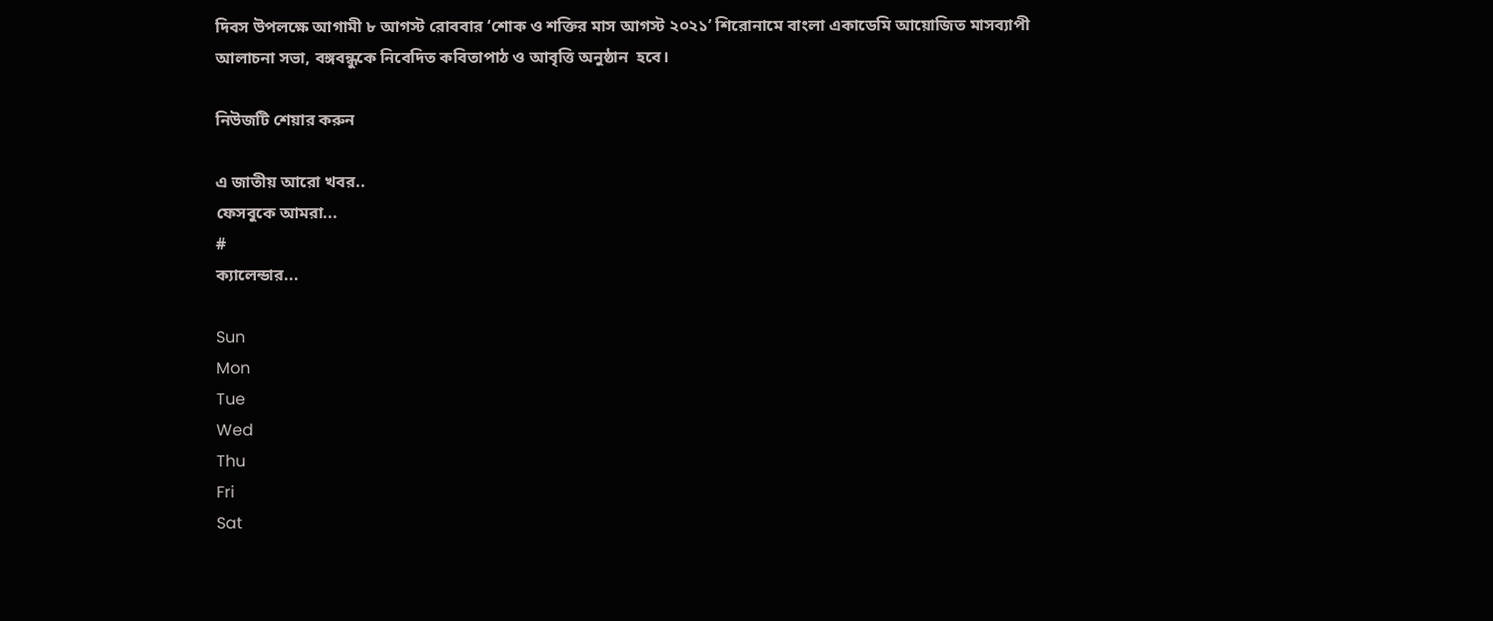দিবস উপলক্ষে আগামী ৮ আগস্ট রোববার ‘শোক ও শক্তির মাস আগস্ট ২০২১’ শিরোনামে বাংলা একাডেমি আয়োজিত মাসব্যাপী আলাচনা সভা, বঙ্গবন্ধুকে নিবেদিত কবিতাপাঠ ও আবৃত্তি অনুষ্ঠান  হবে।

নিউজটি শেয়ার করুন

এ জাতীয় আরো খবর..
ফেসবুকে আমরা...
#
ক্যালেন্ডার...

Sun
Mon
Tue
Wed
Thu
Fri
Sat